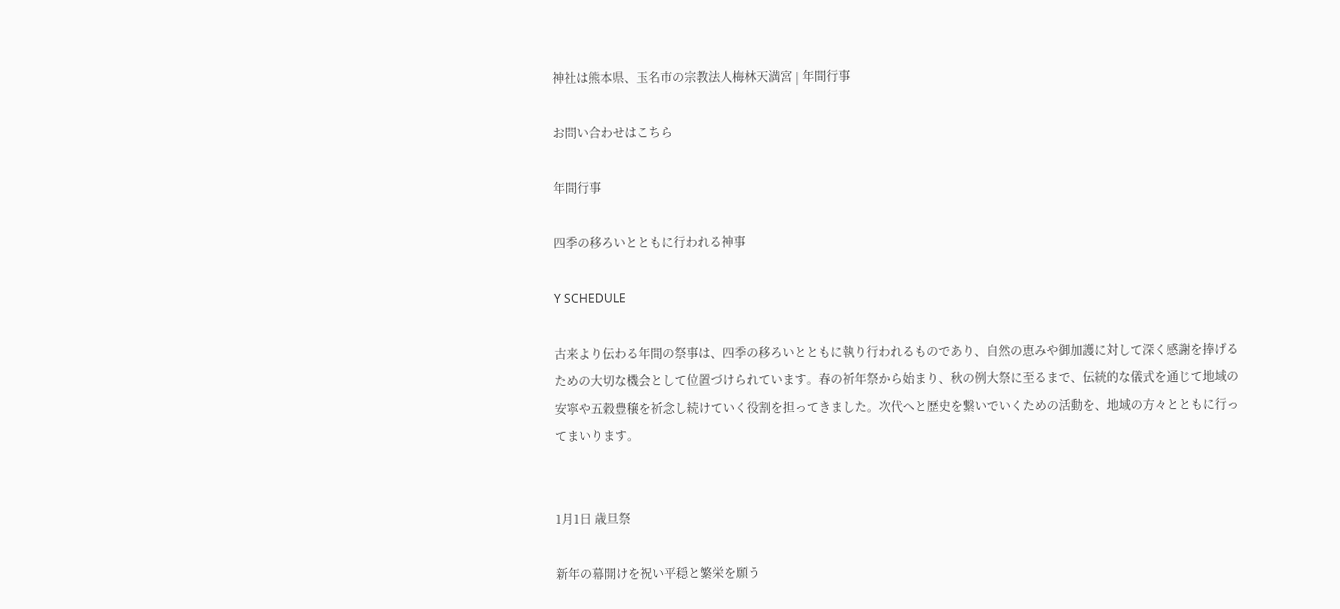神社は熊本県、玉名市の宗教法人梅林天満宮 | 年間行事

お問い合わせはこちら

年間行事

四季の移ろいとともに行われる神事

Y SCHEDULE

古来より伝わる年間の祭事は、四季の移ろいとともに執り行われるものであり、自然の恵みや御加護に対して深く感謝を捧げるための大切な機会として位置づけられています。春の祈年祭から始まり、秋の例大祭に至るまで、伝統的な儀式を通じて地域の安寧や五穀豊穣を祈念し続けていく役割を担ってきました。次代へと歴史を繋いでいくための活動を、地域の方々とともに行ってまいります。


1月1日 歳旦祭

新年の幕開けを祝い平穏と繁栄を願う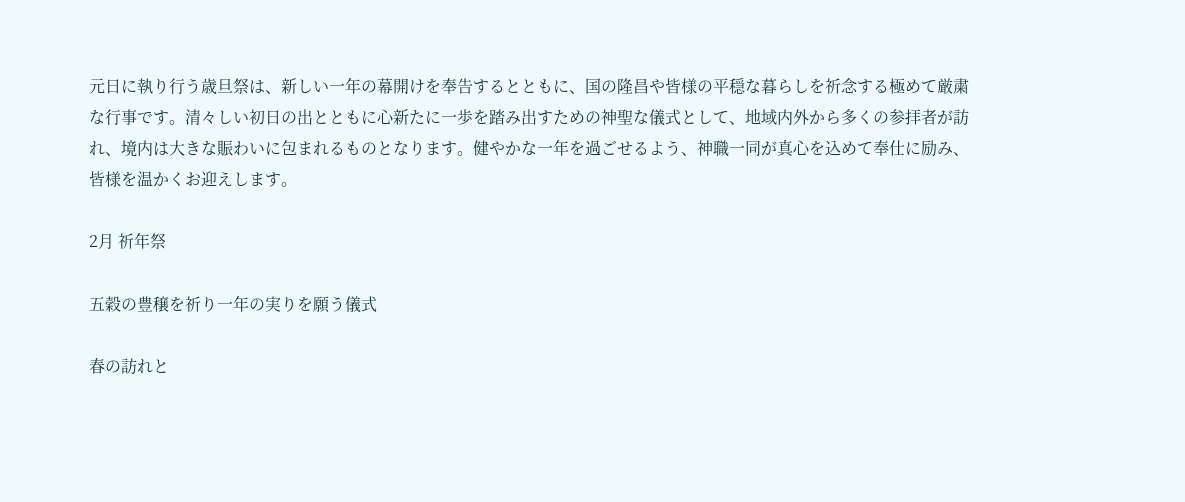元日に執り行う歳旦祭は、新しい一年の幕開けを奉告するとともに、国の隆昌や皆様の平穏な暮らしを祈念する極めて厳粛な行事です。清々しい初日の出とともに心新たに一歩を踏み出すための神聖な儀式として、地域内外から多くの参拝者が訪れ、境内は大きな賑わいに包まれるものとなります。健やかな一年を過ごせるよう、神職一同が真心を込めて奉仕に励み、皆様を温かくお迎えします。

2月 祈年祭

五穀の豊穣を祈り一年の実りを願う儀式

春の訪れと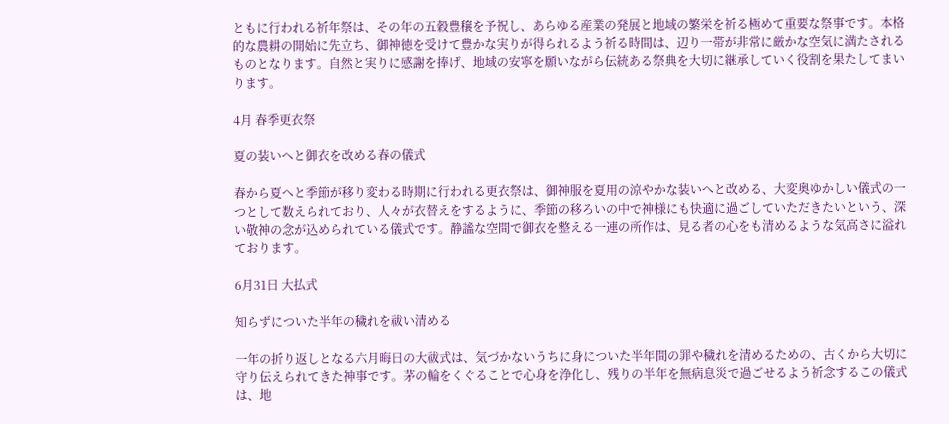ともに行われる祈年祭は、その年の五穀豊穣を予祝し、あらゆる産業の発展と地域の繁栄を祈る極めて重要な祭事です。本格的な農耕の開始に先立ち、御神徳を受けて豊かな実りが得られるよう祈る時間は、辺り一帯が非常に厳かな空気に満たされるものとなります。自然と実りに感謝を捧げ、地域の安寧を願いながら伝統ある祭典を大切に継承していく役割を果たしてまいります。

4月 春季更衣祭

夏の装いへと御衣を改める春の儀式

春から夏へと季節が移り変わる時期に行われる更衣祭は、御神服を夏用の涼やかな装いへと改める、大変奥ゆかしい儀式の一つとして数えられており、人々が衣替えをするように、季節の移ろいの中で神様にも快適に過ごしていただきたいという、深い敬神の念が込められている儀式です。静謐な空間で御衣を整える一連の所作は、見る者の心をも清めるような気高さに溢れております。

6月31日 大払式

知らずについた半年の穢れを祓い清める

一年の折り返しとなる六月晦日の大祓式は、気づかないうちに身についた半年間の罪や穢れを清めるための、古くから大切に守り伝えられてきた神事です。茅の輪をくぐることで心身を浄化し、残りの半年を無病息災で過ごせるよう祈念するこの儀式は、地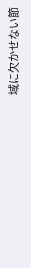域に欠かせない節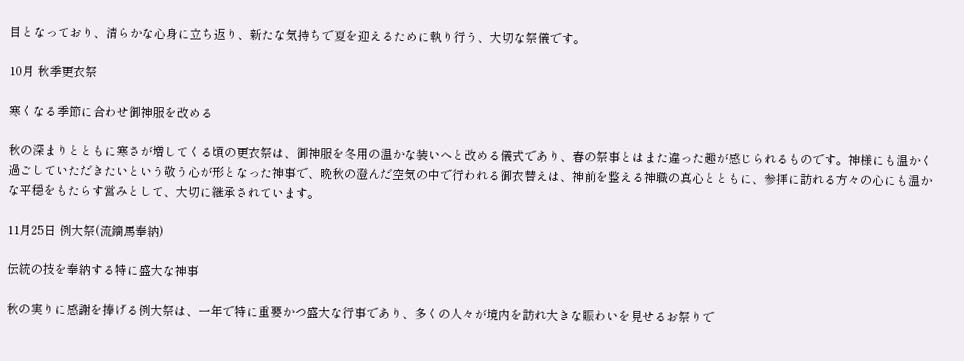目となっており、清らかな心身に立ち返り、新たな気持ちで夏を迎えるために執り行う、大切な祭儀です。

10月 秋季更衣祭

寒くなる季節に合わせ御神服を改める

秋の深まりとともに寒さが増してくる頃の更衣祭は、御神服を冬用の温かな装いへと改める儀式であり、春の祭事とはまた違った趣が感じられるものです。神様にも温かく過ごしていただきたいという敬う心が形となった神事で、晩秋の澄んだ空気の中で行われる御衣替えは、神前を整える神職の真心とともに、参拝に訪れる方々の心にも温かな平穏をもたらす営みとして、大切に継承されています。

11月25日 例大祭(流鏑馬奉納)

伝統の技を奉納する特に盛大な神事

秋の実りに感謝を捧げる例大祭は、一年で特に重要かつ盛大な行事であり、多くの人々が境内を訪れ大きな賑わいを見せるお祭りで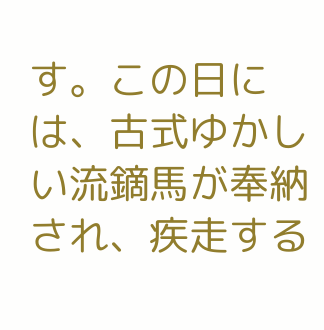す。この日には、古式ゆかしい流鏑馬が奉納され、疾走する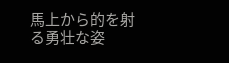馬上から的を射る勇壮な姿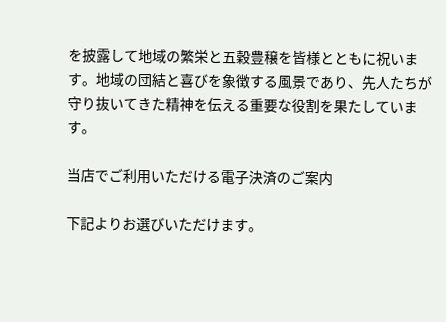を披露して地域の繁栄と五穀豊穣を皆様とともに祝います。地域の団結と喜びを象徴する風景であり、先人たちが守り抜いてきた精神を伝える重要な役割を果たしています。

当店でご利用いただける電子決済のご案内

下記よりお選びいただけます。